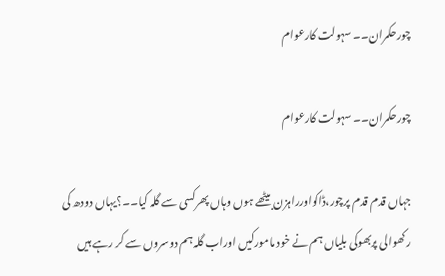چورحکمران۔۔ سہولت کارعوام

چورحکمران۔۔ سہولت کارعوام

جہاں قدم قدم پرچور،ڈاکواورراہزن بیٹھے ہوں وہاں پھرکسی سے گلہ کیا۔۔؟یہاں دودھ کی رکھوالی پربھوکی بلیاں ہم نے خود مامورکیں اوراب گلہ ہم دوسروں سے کر رہے ہیں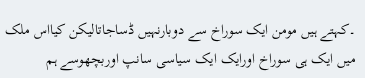۔کہتے ہیں مومن ایک سوراخ سے دوبارنہیں ڈساجاتالیکن کیااس ملک میں ایک ہی سوراخ اورایک ایک سیاسی سانپ اوربچھوسے ہم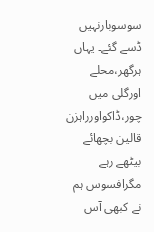سوسوبارنہیں ڈسے گئے۔ یہاں ہرگھر،محلے اورگلی میں چور،ڈاکواورراہزن قالین بچھائے بیٹھے رہے مگرافسوس ہم نے کبھی آس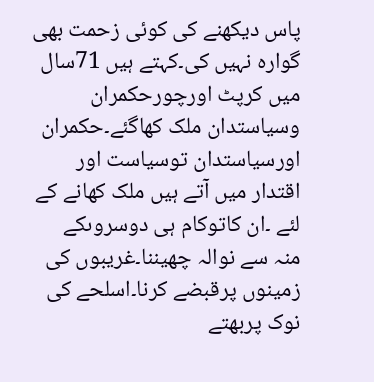پاس دیکھنے کی کوئی زحمت بھی گوارہ نہیں کی۔کہتے ہیں 71سال میں کرپٹ اورچورحکمران وسیاستدان ملک کھاگئے۔حکمران اورسیاستدان توسیاست اور اقتدار میں آتے ہیں ملک کھانے کے لئے ۔ان کاتوکام ہی دوسروںکے منہ سے نوالہ چھیننا۔غریبوں کی زمینوں پرقبضے کرنا۔اسلحے کی نوک پربھتے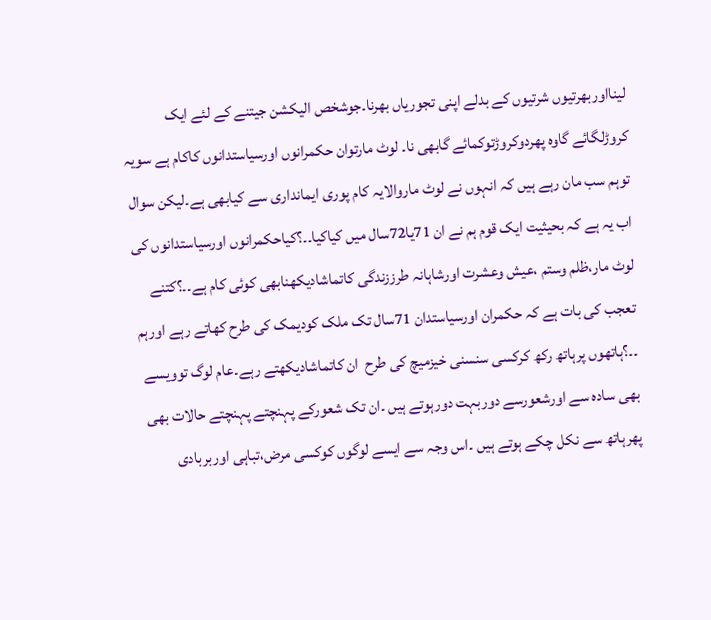لینااوربھرتیوں شرتیوں کے بدلے اپنی تجوریاں بھرنا۔جوشخص الیکشن جیتنے کے لئے ایک کروڑلگائے گاوہ پھردوکروڑتوکمائے گابھی نا۔ لوٹ مارتوان حکمرانوں اورسیاستدانوں کاکام ہے سویہ توہم سب مان رہے ہیں کہ انہوں نے لوٹ ماروالایہ کام پوری ایمانداری سے کیابھی ہے۔لیکن سوال اب یہ ہے کہ بحیثیت ایک قوم ہم نے ان 71یا72سال میں کیاکیا۔۔؟کیاحکمرانوں اورسیاستدانوں کی لوٹ مار،ظلم وستم ،عیش وعشرت اورشاہانہ طرززندگی کاتماشادیکھنابھی کوئی کام ہے۔۔؟کتنے تعجب کی بات ہے کہ حکمران اورسیاستدان 71سال تک ملک کودیمک کی طرح کھاتے رہے اورہم ۔۔؟ہاتھوں پرہاتھ رکھ کرکسی سنسنی خیزمیچ کی طرح  ان کاتماشادیکھتے رہے۔عام لوگ توویسے بھی سادہ سے اورشعورسے دوربہت دورہوتے ہیں ۔ان تک شعورکے پہنچتے پہنچتے حالات بھی پھرہاتھ سے نکل چکے ہوتے ہیں ۔اس وجہ سے ایسے لوگوں کوکسی مرض،تباہی اوربربادی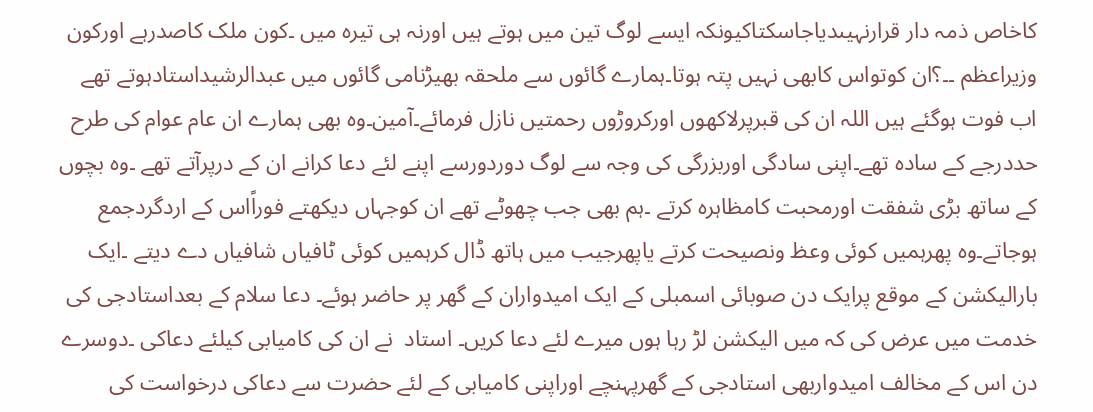کاخاص ذمہ دار قرارنہیںدیاجاسکتاکیونکہ ایسے لوگ تین میں ہوتے ہیں اورنہ ہی تیرہ میں ۔کون ملک کاصدرہے اورکون وزیراعظم ۔۔؟ان کوتواس کابھی نہیں پتہ ہوتا۔ہمارے گائوں سے ملحقہ بھیڑنامی گائوں میں عبدالرشیداستادہوتے تھے اب فوت ہوگئے ہیں اللہ ان کی قبرپرلاکھوں اورکروڑوں رحمتیں نازل فرمائے۔آمین۔وہ بھی ہمارے ان عام عوام کی طرح حددرجے کے سادہ تھے۔اپنی سادگی اوربزرگی کی وجہ سے لوگ دوردورسے اپنے لئے دعا کرانے ان کے درپرآتے تھے ۔وہ بچوں کے ساتھ بڑی شفقت اورمحبت کامظاہرہ کرتے ۔ہم بھی جب چھوٹے تھے ان کوجہاں دیکھتے فوراًاس کے اردگردجمع ہوجاتے۔وہ پھرہمیں کوئی وعظ ونصیحت کرتے یاپھرجیب میں ہاتھ ڈال کرہمیں کوئی ٹافیاں شافیاں دے دیتے ۔ایک بارالیکشن کے موقع پرایک دن صوبائی اسمبلی کے ایک امیدواران کے گھر پر حاضر ہوئے۔ دعا سلام کے بعداستادجی کی خدمت میں عرض کی کہ میں الیکشن لڑ رہا ہوں میرے لئے دعا کریں۔ استاد  نے ان کی کامیابی کیلئے دعاکی ۔دوسرے دن اس کے مخالف امیدواربھی استادجی کے گھرپہنچے اوراپنی کامیابی کے لئے حضرت سے دعاکی درخواست کی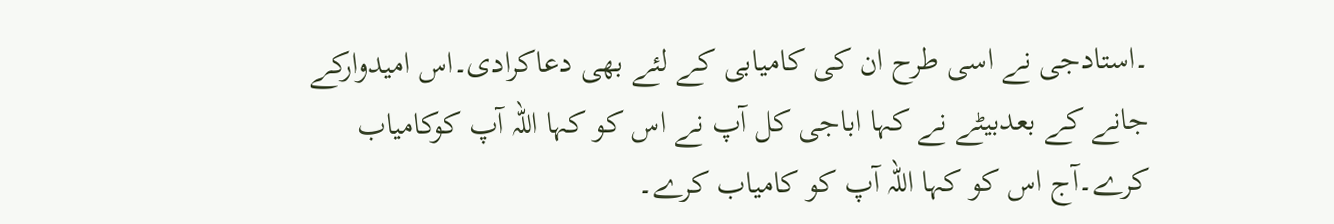۔استادجی نے اسی طرح ان کی کامیابی کے لئے بھی دعاکرادی۔اس امیدوارکے جانے کے بعدبیٹے نے کہا اباجی کل آپ نے اس کو کہا اللہ آپ کوکامیاب کرے۔آج اس کو کہا اللہ آپ کو کامیاب کرے۔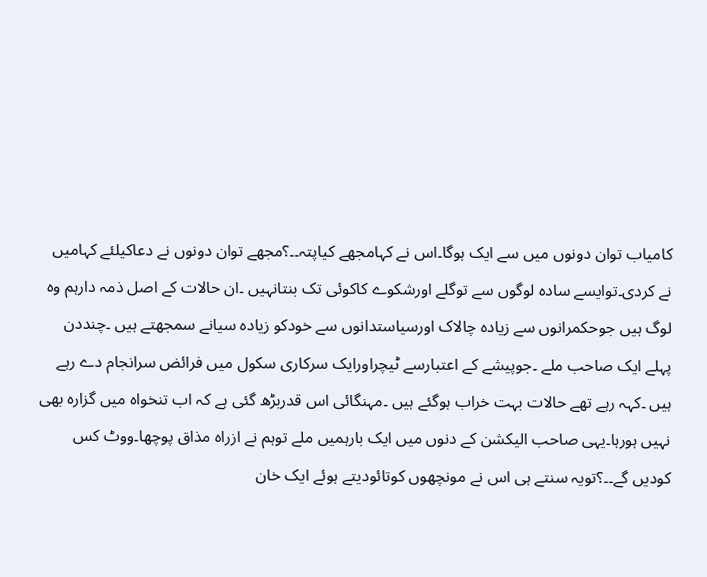کامیاب توان دونوں میں سے ایک ہوگا۔اس نے کہامجھے کیاپتہ۔۔؟مجھے توان دونوں نے دعاکیلئے کہامیں نے کردی۔توایسے سادہ لوگوں سے توگلے اورشکوے کاکوئی تک بنتانہیں ۔ان حالات کے اصل ذمہ دارہم وہ لوگ ہیں جوحکمرانوں سے زیادہ چالاک اورسیاستدانوں سے خودکو زیادہ سیانے سمجھتے ہیں ۔چنددن پہلے ایک صاحب ملے ۔جوپیشے کے اعتبارسے ٹیچراورایک سرکاری سکول میں فرائض سرانجام دے رہے ہیں ۔کہہ رہے تھے حالات بہت خراب ہوگئے ہیں ۔مہنگائی اس قدربڑھ گئی ہے کہ اب تنخواہ میں گزارہ بھی نہیں ہورہا۔یہی صاحب الیکشن کے دنوں میں ایک بارہمیں ملے توہم نے ازراہ مذاق پوچھا۔ووٹ کس کودیں گے۔۔؟تویہ سنتے ہی اس نے مونچھوں کوتائودیتے ہوئے ایک خان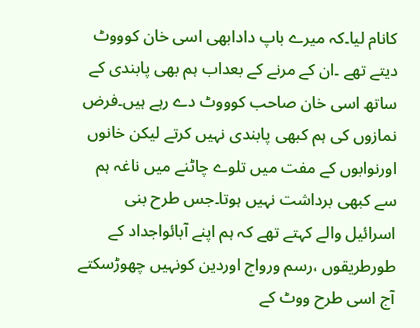کانام لیا۔کہ میرے باپ دادابھی اسی خان کوووٹ دیتے تھے ۔ان کے مرنے کے بعداب ہم بھی پابندی کے ساتھ اسی خان صاحب کوووٹ دے رہے ہیں۔فرض نمازوں کی ہم کبھی پابندی نہیں کرتے لیکن خانوں اورنوابوں کے مفت میں تلوے چاٹنے میں ناغہ ہم سے کبھی برداشت نہیں ہوتا۔جس طرح بنی اسرائیل والے کہتے تھے کہ ہم اپنے آبائواجداد کے طورطریقوں ،رسم ورواج اوردین کونہیں چھوڑسکتے آج اسی طرح ووٹ کے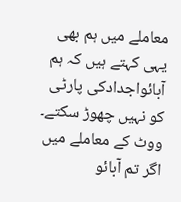معاملے میں ہم بھی یہی کہتے ہیں کہ ہم آبائواجدادکی پارٹی کو نہیں چھوڑ سکتے۔ ووٹ کے معاملے میں اگر تم آبائو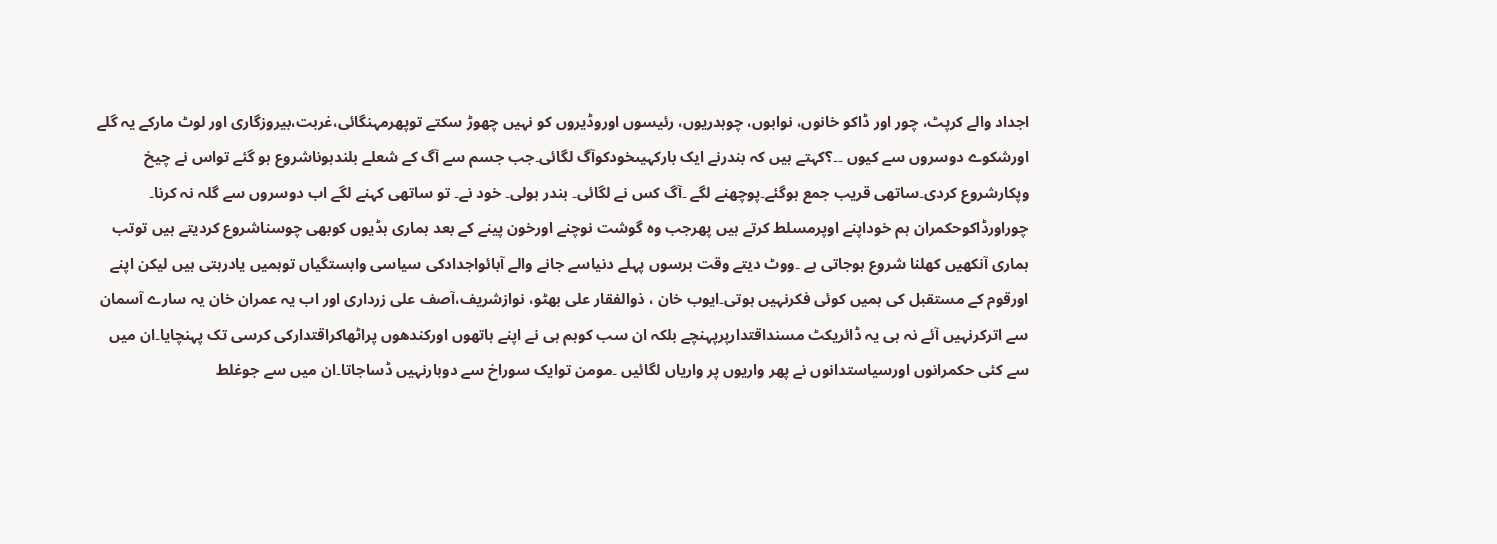اجداد والے کرپٹ، چور اور ڈاکو خانوں، نوابوں، چوہدریوں، رئیسوں اوروڈیروں کو نہیں چھوڑ سکتے توپھرمہنگائی،غربت،بیروزگاری اور لوٹ مارکے یہ گلے اورشکوے دوسروں سے کیوں ۔۔؟کہتے ہیں کہ بندرنے ایک بارکہیںخودکوآگ لگائی۔جب جسم سے آگ کے شعلے بلندہوناشروع ہو گئے تواس نے چیخ وپکارشروع کردی۔ساتھی قریب جمع ہوگئے۔پوچھنے لگے ۔آگ کس نے لگائی۔ بندر بولی۔ خود نے۔ تو ساتھی کہنے لگے اب دوسروں سے گلہ نہ کرنا۔ چوراورڈاکوحکمران ہم خوداپنے اوپرمسلط کرتے ہیں پھرجب وہ گوشت نوچنے اورخون پینے کے بعد ہماری ہڈیوں کوبھی چوسناشروع کردیتے ہیں توتب ہماری آنکھیں کھلنا شروع ہوجاتی ہے ۔ووٹ دیتے وقت برسوں پہلے دنیاسے جانے والے آبائواجدادکی سیاسی وابستگیاں توہمیں یادرہتی ہیں لیکن اپنے اورقوم کے مستقبل کی ہمیں کوئی فکرنہیں ہوتی۔ایوب خان ، ذوالفقار علی بھٹو، نوازشریف،آصف علی زرداری اور اب یہ عمران خان یہ سارے آسمان سے اترکرنہیں آئے نہ ہی یہ ڈائریکٹ مسنداقتدارپرپہنچے بلکہ ان سب کوہم ہی نے اپنے ہاتھوں اورکندھوں پراٹھاکراقتدارکی کرسی تک پہنچایا۔ان میں سے کئی حکمرانوں اورسیاستدانوں نے پھر واریوں پر واریاں لگائیں ۔مومن توایک سوراخ سے دوبارنہیں ڈساجاتا۔ان میں سے جوغلط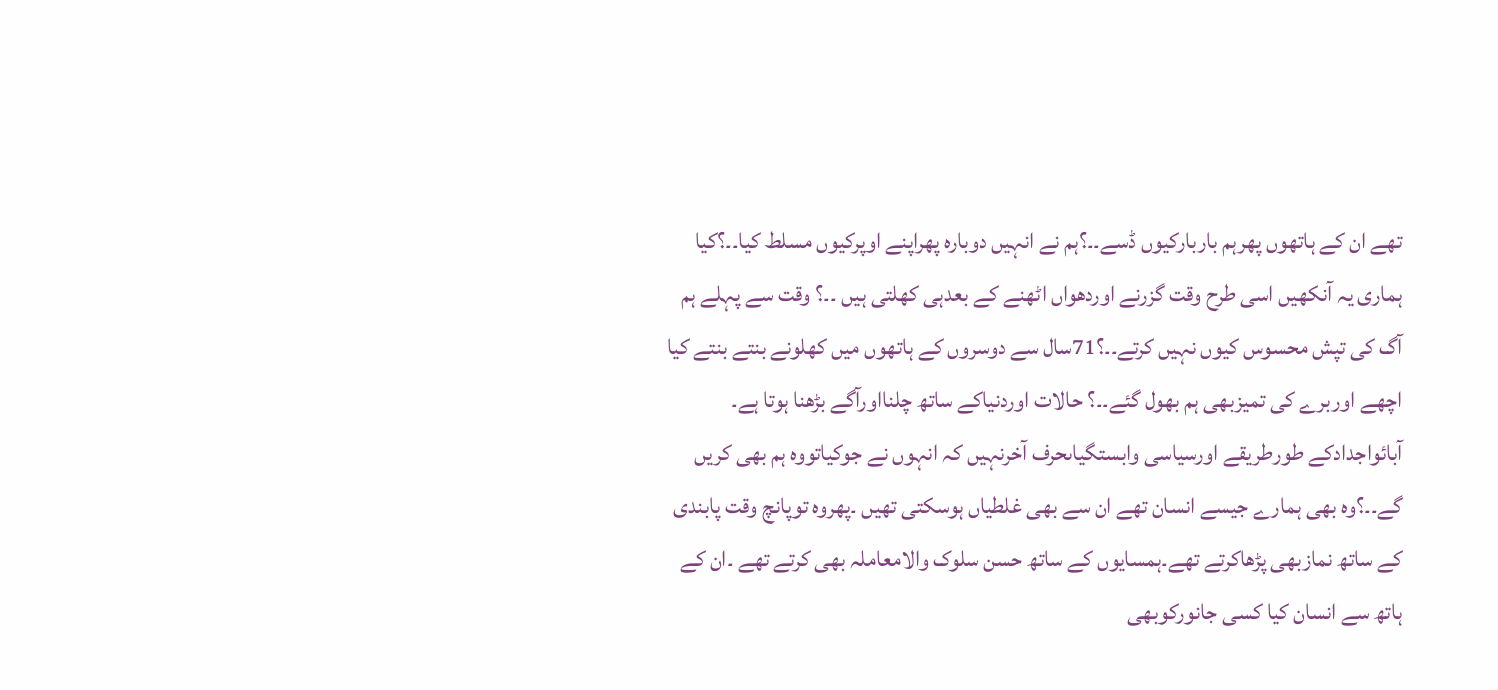تھے ان کے ہاتھوں پھرہم باربارکیوں ڈسے۔۔؟ہم نے انہیں دوبارہ پھراپنے اوپرکیوں مسلط کیا۔۔؟کیا ہماری یہ آنکھیں اسی طرح وقت گزرنے اوردھواں اٹھنے کے بعدہی کھلتی ہیں ۔۔؟ وقت سے پہلے ہم آگ کی تپش محسوس کیوں نہیں کرتے۔۔؟71سال سے دوسروں کے ہاتھوں میں کھلونے بنتے بنتے کیا اچھے اوربرے کی تمیزبھی ہم بھول گئے۔۔؟ حالات اوردنیاکے ساتھ چلنااورآگے بڑھنا ہوتا ہے۔ آبائواجدادکے طورطریقے اورسیاسی وابستگیاںحرف آخرنہیں کہ انہوں نے جوکیاتووہ ہم بھی کریں گے۔۔؟وہ بھی ہمارے جیسے انسان تھے ان سے بھی غلطیاں ہوسکتی تھیں ۔پھروہ توپانچ وقت پابندی کے ساتھ نمازبھی پڑھاکرتے تھے۔ہمسایوں کے ساتھ حسن سلوک والامعاملہ بھی کرتے تھے ۔ان کے ہاتھ سے انسان کیا کسی جانورکوبھی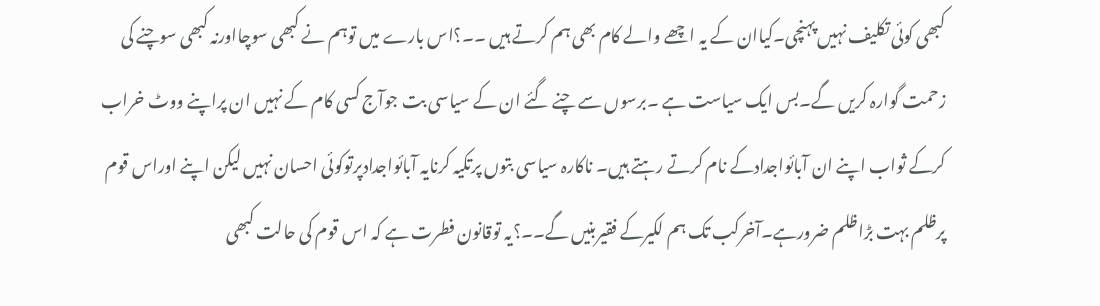کبھی کوئی تکلیف نہیں پہنچی۔کیاان کے یہ اچھے والے کام بھی ہم کرتے ہیں ۔۔؟اس بارے میں توہم نے کبھی سوچااورنہ کبھی سوچنے کی زحمت گوارہ کریں گے۔بس ایک سیاست ہے ۔برسوں سے چنے گئے ان کے سیاسی بت جوآج کسی کام کے نہیں ان پراپنے ووٹ خراب کرکے ثواب اپنے ان آبائواجدادکے نام کرتے رہتے ہیں۔ ناکارہ سیاسی بتوں پرتکیہ کرنایہ آبائواجدادپرتوکوئی احسان نہیں لیکن اپنے اوراس قوم پرظلم بہت بڑاظلم ضرورہے۔آخرکب تک ہم لکیرکے فقیربنیں گے۔۔؟یہ توقانون فطرت ہے کہ اس قوم کی حالت کبھی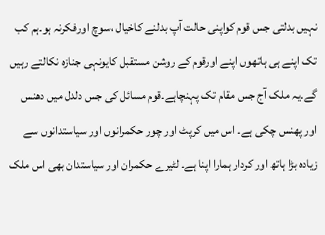نہیں بدلتی جس قوم کواپنی حالت آپ بدلنے کاخیال ،سوچ اورفکرنہ ہو۔ہم کب تک اپنے ہی ہاتھوں اپنے اورقوم کے روشن مستقبل کایونہی جنازہ نکالتے رہیں گے۔یہ ملک آج جس مقام تک پہنچاہے۔قوم مسائل کی جس دلدل میں دھنس اور پھنس چکی ہے۔ اس میں کرپٹ اور چور حکمرانوں اور سیاستدانوں سے زیادہ بڑا ہاتھ اور کردار ہمارا اپنا ہے۔ لٹیرے حکمران اور سیاستدان بھی اس ملک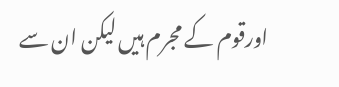اورقوم کے مجرم ہیں لیکن ان سے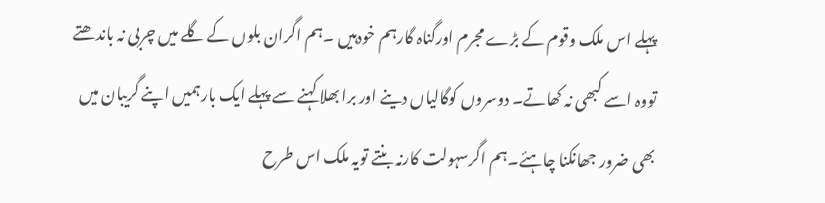پہلے اس ملک وقوم کے بڑے مجرم اورگناہ گارہم خودہیں ۔ہم اگران بلوں کے گلے میں چربی نہ باندھتے تووہ اسے کبھی نہ کھاتے۔ دوسروں کوگالیاں دینے اور برا بھلا کہنے سے پہلے ایک بارہمیں اپنے گریبان میں بھی ضرور جھانکنا چاہئے۔ہم اگرسہولت کارنہ بنتے تویہ ملک اس طرح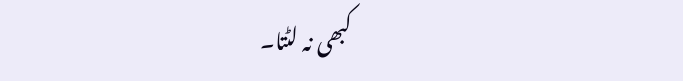کبھی نہ لٹتا۔